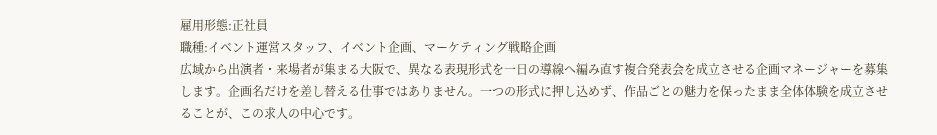雇用形態:正社員
職種:イベント運営スタッフ、イベント企画、マーケティング戦略企画
広域から出演者・来場者が集まる大阪で、異なる表現形式を一日の導線へ編み直す複合発表会を成立させる企画マネージャーを募集します。企画名だけを差し替える仕事ではありません。一つの形式に押し込めず、作品ごとの魅力を保ったまま全体体験を成立させることが、この求人の中心です。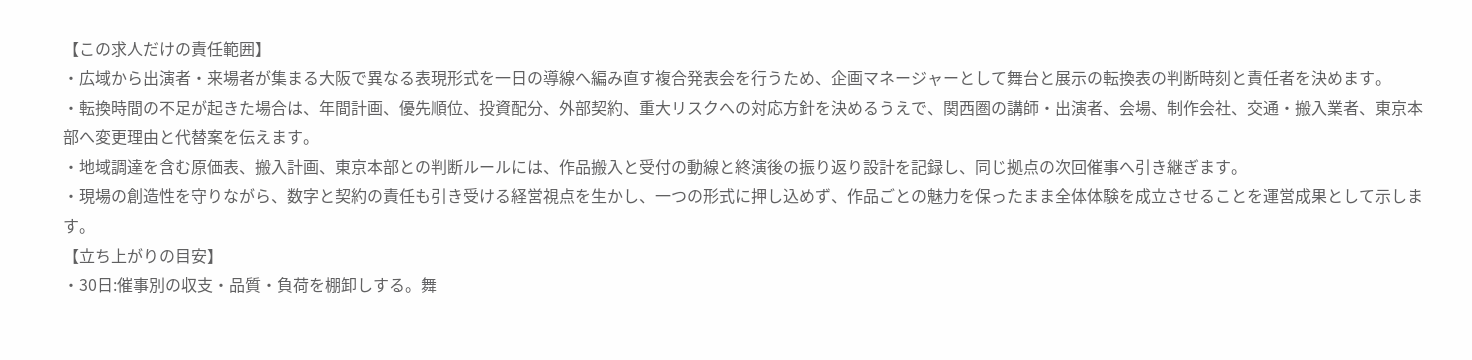【この求人だけの責任範囲】
・広域から出演者・来場者が集まる大阪で異なる表現形式を一日の導線へ編み直す複合発表会を行うため、企画マネージャーとして舞台と展示の転換表の判断時刻と責任者を決めます。
・転換時間の不足が起きた場合は、年間計画、優先順位、投資配分、外部契約、重大リスクへの対応方針を決めるうえで、関西圏の講師・出演者、会場、制作会社、交通・搬入業者、東京本部へ変更理由と代替案を伝えます。
・地域調達を含む原価表、搬入計画、東京本部との判断ルールには、作品搬入と受付の動線と終演後の振り返り設計を記録し、同じ拠点の次回催事へ引き継ぎます。
・現場の創造性を守りながら、数字と契約の責任も引き受ける経営視点を生かし、一つの形式に押し込めず、作品ごとの魅力を保ったまま全体体験を成立させることを運営成果として示します。
【立ち上がりの目安】
・30日:催事別の収支・品質・負荷を棚卸しする。舞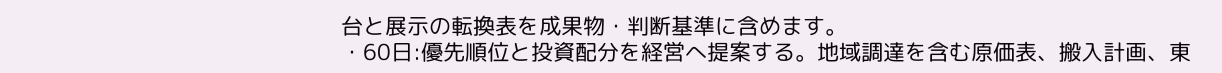台と展示の転換表を成果物・判断基準に含めます。
・60日:優先順位と投資配分を経営へ提案する。地域調達を含む原価表、搬入計画、東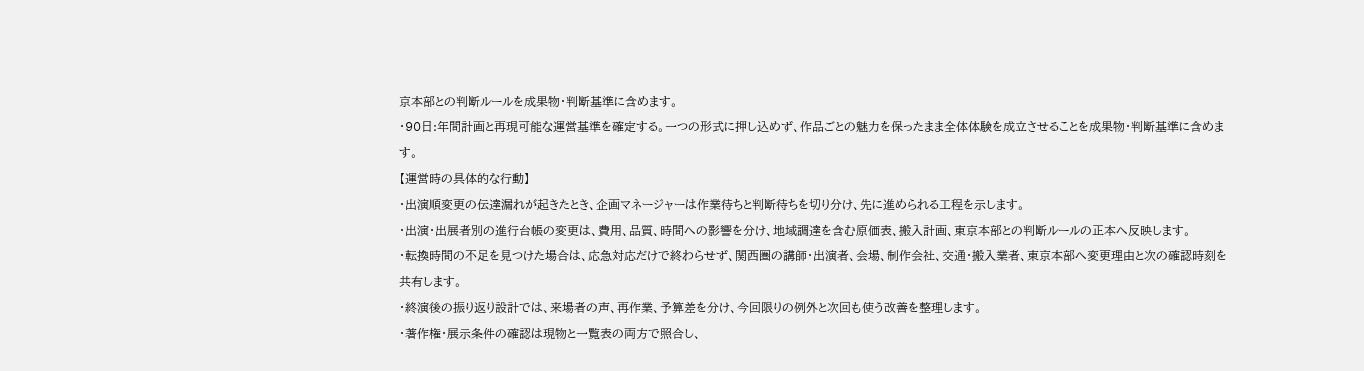京本部との判断ルールを成果物・判断基準に含めます。
・90日:年間計画と再現可能な運営基準を確定する。一つの形式に押し込めず、作品ごとの魅力を保ったまま全体体験を成立させることを成果物・判断基準に含めます。
【運営時の具体的な行動】
・出演順変更の伝達漏れが起きたとき、企画マネージャーは作業待ちと判断待ちを切り分け、先に進められる工程を示します。
・出演・出展者別の進行台帳の変更は、費用、品質、時間への影響を分け、地域調達を含む原価表、搬入計画、東京本部との判断ルールの正本へ反映します。
・転換時間の不足を見つけた場合は、応急対応だけで終わらせず、関西圏の講師・出演者、会場、制作会社、交通・搬入業者、東京本部へ変更理由と次の確認時刻を共有します。
・終演後の振り返り設計では、来場者の声、再作業、予算差を分け、今回限りの例外と次回も使う改善を整理します。
・著作権・展示条件の確認は現物と一覧表の両方で照合し、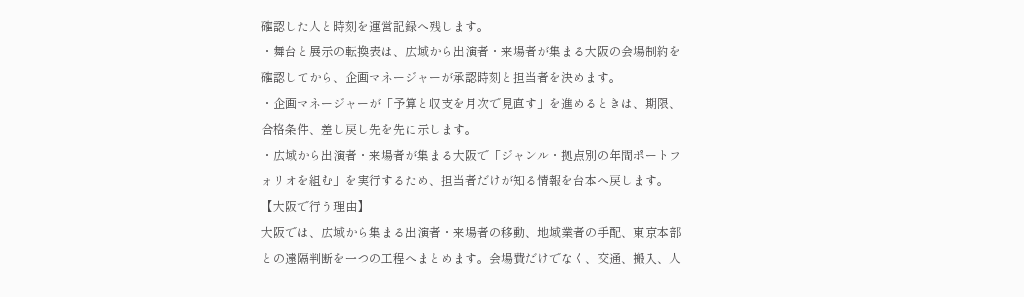確認した人と時刻を運営記録へ残します。
・舞台と展示の転換表は、広域から出演者・来場者が集まる大阪の会場制約を確認してから、企画マネージャーが承認時刻と担当者を決めます。
・企画マネージャーが「予算と収支を月次で見直す」を進めるときは、期限、合格条件、差し戻し先を先に示します。
・広域から出演者・来場者が集まる大阪で「ジャンル・拠点別の年間ポートフォリオを組む」を実行するため、担当者だけが知る情報を台本へ戻します。
【大阪で行う理由】
大阪では、広域から集まる出演者・来場者の移動、地域業者の手配、東京本部との遠隔判断を一つの工程へまとめます。会場費だけでなく、交通、搬入、人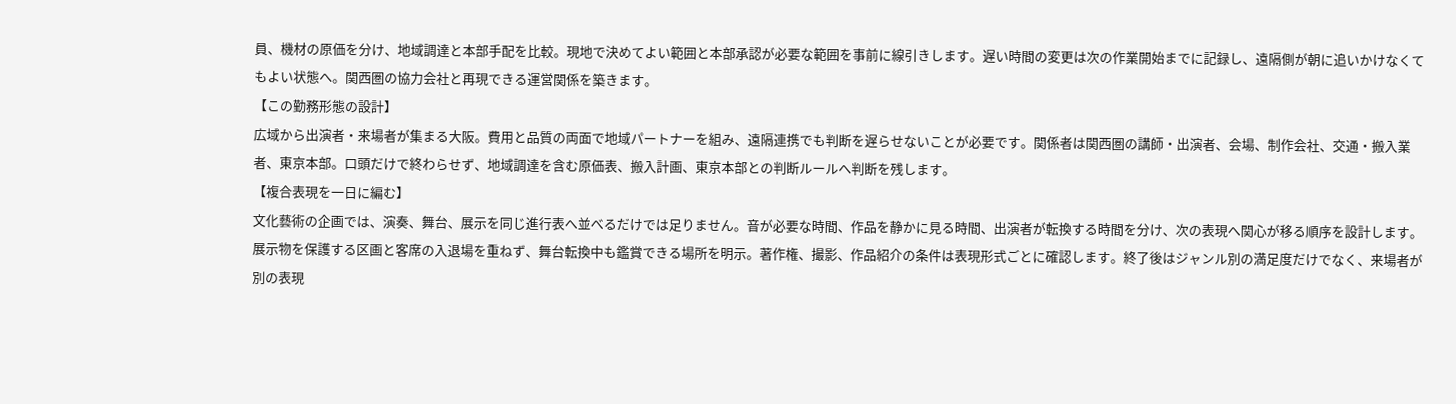員、機材の原価を分け、地域調達と本部手配を比較。現地で決めてよい範囲と本部承認が必要な範囲を事前に線引きします。遅い時間の変更は次の作業開始までに記録し、遠隔側が朝に追いかけなくてもよい状態へ。関西圏の協力会社と再現できる運営関係を築きます。
【この勤務形態の設計】
広域から出演者・来場者が集まる大阪。費用と品質の両面で地域パートナーを組み、遠隔連携でも判断を遅らせないことが必要です。関係者は関西圏の講師・出演者、会場、制作会社、交通・搬入業者、東京本部。口頭だけで終わらせず、地域調達を含む原価表、搬入計画、東京本部との判断ルールへ判断を残します。
【複合表現を一日に編む】
文化藝術の企画では、演奏、舞台、展示を同じ進行表へ並べるだけでは足りません。音が必要な時間、作品を静かに見る時間、出演者が転換する時間を分け、次の表現へ関心が移る順序を設計します。展示物を保護する区画と客席の入退場を重ねず、舞台転換中も鑑賞できる場所を明示。著作権、撮影、作品紹介の条件は表現形式ごとに確認します。終了後はジャンル別の満足度だけでなく、来場者が別の表現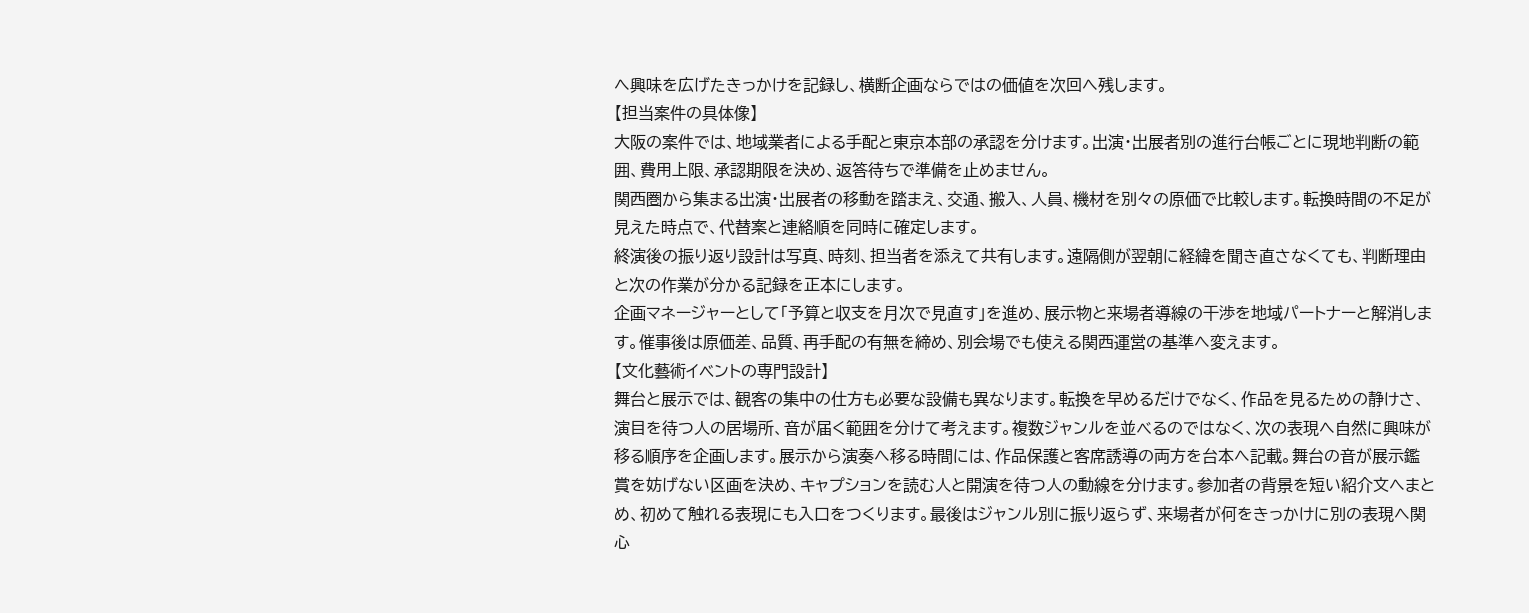へ興味を広げたきっかけを記録し、横断企画ならではの価値を次回へ残します。
【担当案件の具体像】
大阪の案件では、地域業者による手配と東京本部の承認を分けます。出演・出展者別の進行台帳ごとに現地判断の範囲、費用上限、承認期限を決め、返答待ちで準備を止めません。
関西圏から集まる出演・出展者の移動を踏まえ、交通、搬入、人員、機材を別々の原価で比較します。転換時間の不足が見えた時点で、代替案と連絡順を同時に確定します。
終演後の振り返り設計は写真、時刻、担当者を添えて共有します。遠隔側が翌朝に経緯を聞き直さなくても、判断理由と次の作業が分かる記録を正本にします。
企画マネージャーとして「予算と収支を月次で見直す」を進め、展示物と来場者導線の干渉を地域パートナーと解消します。催事後は原価差、品質、再手配の有無を締め、別会場でも使える関西運営の基準へ変えます。
【文化藝術イベントの専門設計】
舞台と展示では、観客の集中の仕方も必要な設備も異なります。転換を早めるだけでなく、作品を見るための静けさ、演目を待つ人の居場所、音が届く範囲を分けて考えます。複数ジャンルを並べるのではなく、次の表現へ自然に興味が移る順序を企画します。展示から演奏へ移る時間には、作品保護と客席誘導の両方を台本へ記載。舞台の音が展示鑑賞を妨げない区画を決め、キャプションを読む人と開演を待つ人の動線を分けます。参加者の背景を短い紹介文へまとめ、初めて触れる表現にも入口をつくります。最後はジャンル別に振り返らず、来場者が何をきっかけに別の表現へ関心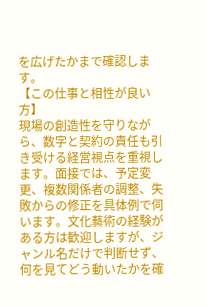を広げたかまで確認します。
【この仕事と相性が良い方】
現場の創造性を守りながら、数字と契約の責任も引き受ける経営視点を重視します。面接では、予定変更、複数関係者の調整、失敗からの修正を具体例で伺います。文化藝術の経験がある方は歓迎しますが、ジャンル名だけで判断せず、何を見てどう動いたかを確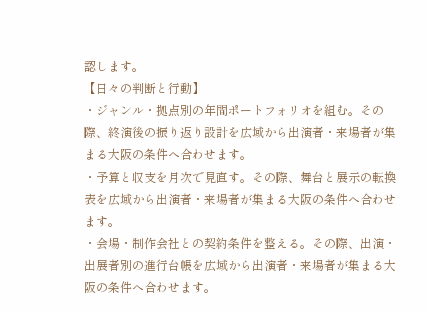認します。
【日々の判断と行動】
・ジャンル・拠点別の年間ポートフォリオを組む。その際、終演後の振り返り設計を広域から出演者・来場者が集まる大阪の条件へ合わせます。
・予算と収支を月次で見直す。その際、舞台と展示の転換表を広域から出演者・来場者が集まる大阪の条件へ合わせます。
・会場・制作会社との契約条件を整える。その際、出演・出展者別の進行台帳を広域から出演者・来場者が集まる大阪の条件へ合わせます。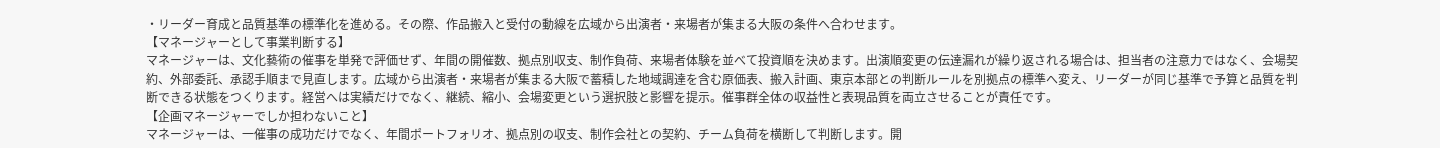・リーダー育成と品質基準の標準化を進める。その際、作品搬入と受付の動線を広域から出演者・来場者が集まる大阪の条件へ合わせます。
【マネージャーとして事業判断する】
マネージャーは、文化藝術の催事を単発で評価せず、年間の開催数、拠点別収支、制作負荷、来場者体験を並べて投資順を決めます。出演順変更の伝達漏れが繰り返される場合は、担当者の注意力ではなく、会場契約、外部委託、承認手順まで見直します。広域から出演者・来場者が集まる大阪で蓄積した地域調達を含む原価表、搬入計画、東京本部との判断ルールを別拠点の標準へ変え、リーダーが同じ基準で予算と品質を判断できる状態をつくります。経営へは実績だけでなく、継続、縮小、会場変更という選択肢と影響を提示。催事群全体の収益性と表現品質を両立させることが責任です。
【企画マネージャーでしか担わないこと】
マネージャーは、一催事の成功だけでなく、年間ポートフォリオ、拠点別の収支、制作会社との契約、チーム負荷を横断して判断します。開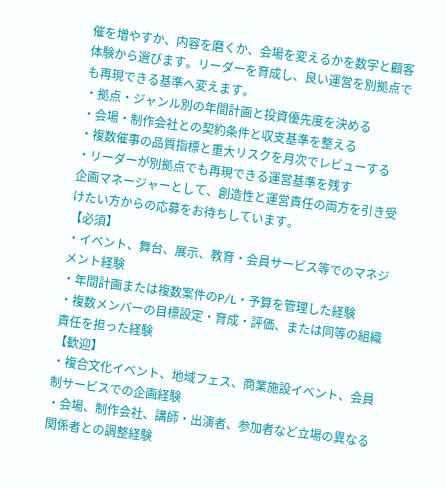催を増やすか、内容を磨くか、会場を変えるかを数字と顧客体験から選びます。リーダーを育成し、良い運営を別拠点でも再現できる基準へ変えます。
・拠点・ジャンル別の年間計画と投資優先度を決める
・会場・制作会社との契約条件と収支基準を整える
・複数催事の品質指標と重大リスクを月次でレビューする
・リーダーが別拠点でも再現できる運営基準を残す
企画マネージャーとして、創造性と運営責任の両方を引き受けたい方からの応募をお待ちしています。
【必須】
・イベント、舞台、展示、教育・会員サービス等でのマネジメント経験
・年間計画または複数案件のP/L・予算を管理した経験
・複数メンバーの目標設定・育成・評価、または同等の組織責任を担った経験
【歓迎】
・複合文化イベント、地域フェス、商業施設イベント、会員制サービスでの企画経験
・会場、制作会社、講師・出演者、参加者など立場の異なる関係者との調整経験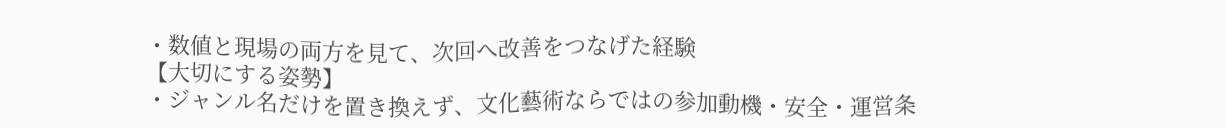・数値と現場の両方を見て、次回へ改善をつなげた経験
【大切にする姿勢】
・ジャンル名だけを置き換えず、文化藝術ならではの参加動機・安全・運営条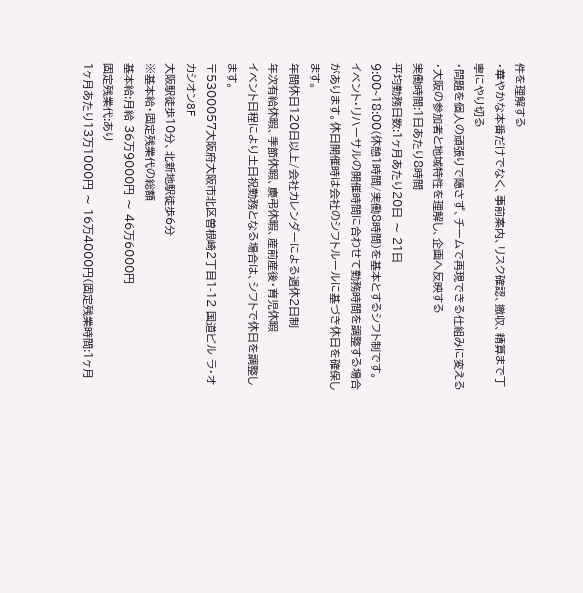件を理解する
・華やかな本番だけでなく、事前案内、リスク確認、撤収、精算まで丁寧にやり切る
・問題を個人の頑張りで隠さず、チームで再現できる仕組みに変える
・大阪の参加者と地域特性を理解し、企画へ反映する
実働時間:1日あたり8時間
平均勤務日数:1ヶ月あたり20日 〜 21日
9:00~18:00(休憩1時間/実働8時間)を基本とするシフト制です。
イベント・リハーサルの開催時間に合わせて勤務時間を調整する場合があります。休日開催時は会社のシフトルールに基づき休日を確保します。
年間休日120日以上/会社カレンダーによる週休2日制
年次有給休暇、季節休暇、慶弔休暇、産前産後・育児休暇
イベント日程により土日祝勤務となる場合は、シフトで休日を調整します。
〒5300057大阪府大阪市北区曽根崎2丁目1-12 国道ビル ラ・オカシオン8F
大阪駅徒歩10分、北新地駅徒歩6分
※基本給・固定残業代の総額
基本給:月給 36万9000円 〜 46万6000円
固定残業代:あり
1ヶ月あたり13万1000円 〜 16万4000円(固定残業時間:1ヶ月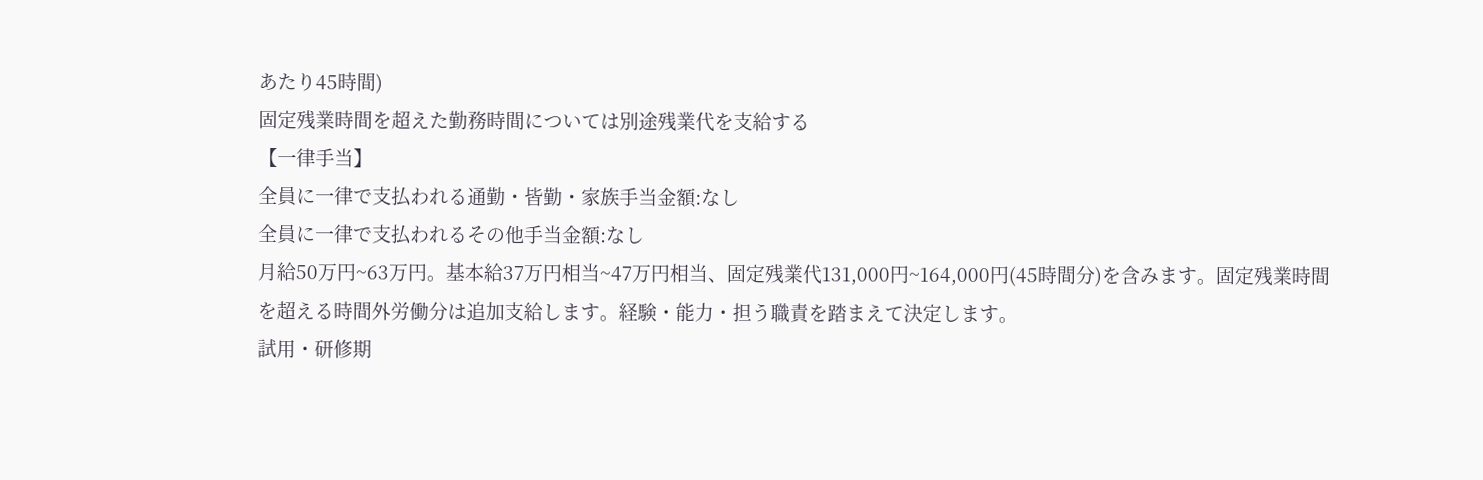あたり45時間)
固定残業時間を超えた勤務時間については別途残業代を支給する
【一律手当】
全員に一律で支払われる通勤・皆勤・家族手当金額:なし
全員に一律で支払われるその他手当金額:なし
月給50万円~63万円。基本給37万円相当~47万円相当、固定残業代131,000円~164,000円(45時間分)を含みます。固定残業時間を超える時間外労働分は追加支給します。経験・能力・担う職責を踏まえて決定します。
試用・研修期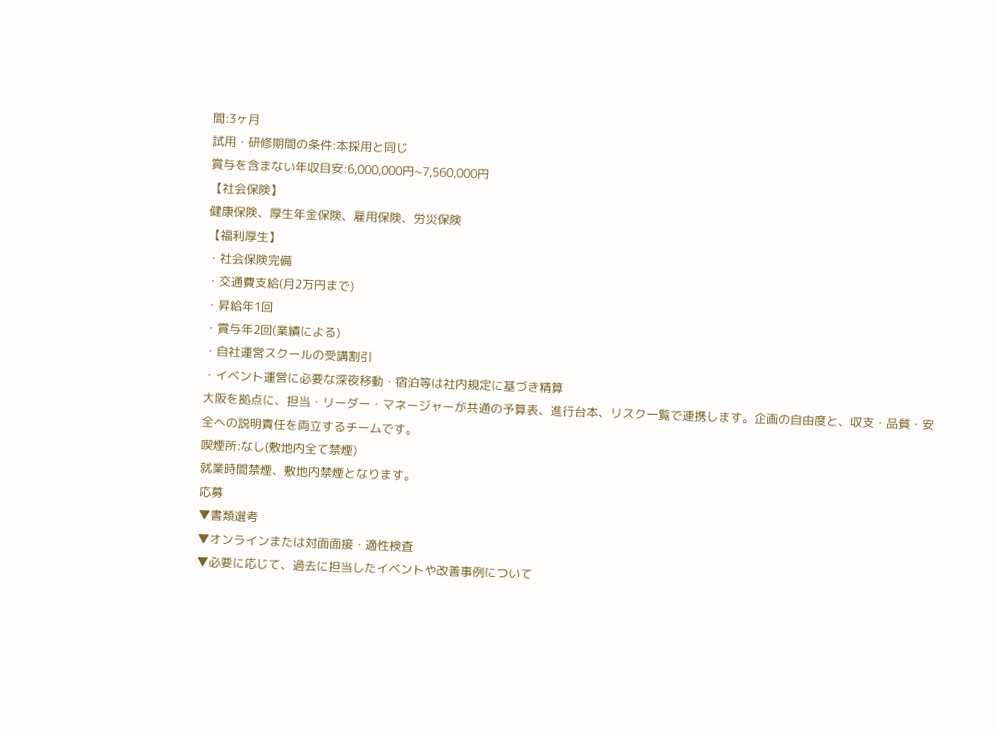間:3ヶ月
試用・研修期間の条件:本採用と同じ
賞与を含まない年収目安:6,000,000円~7,560,000円
【社会保険】
健康保険、厚生年金保険、雇用保険、労災保険
【福利厚生】
・社会保険完備
・交通費支給(月2万円まで)
・昇給年1回
・賞与年2回(業績による)
・自社運営スクールの受講割引
・イベント運営に必要な深夜移動・宿泊等は社内規定に基づき精算
大阪を拠点に、担当・リーダー・マネージャーが共通の予算表、進行台本、リスク一覧で連携します。企画の自由度と、収支・品質・安全への説明責任を両立するチームです。
喫煙所:なし(敷地内全て禁煙)
就業時間禁煙、敷地内禁煙となります。
応募
▼書類選考
▼オンラインまたは対面面接・適性検査
▼必要に応じて、過去に担当したイベントや改善事例について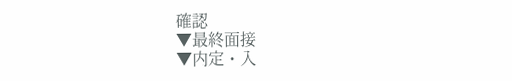確認
▼最終面接
▼内定・入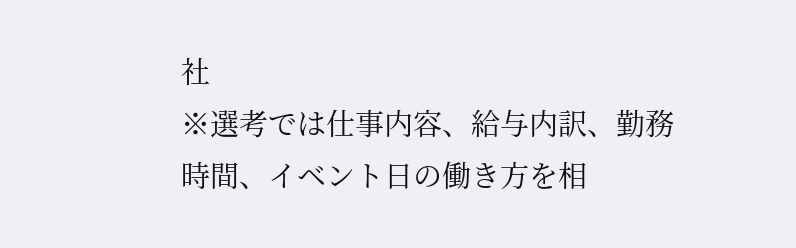社
※選考では仕事内容、給与内訳、勤務時間、イベント日の働き方を相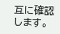互に確認します。